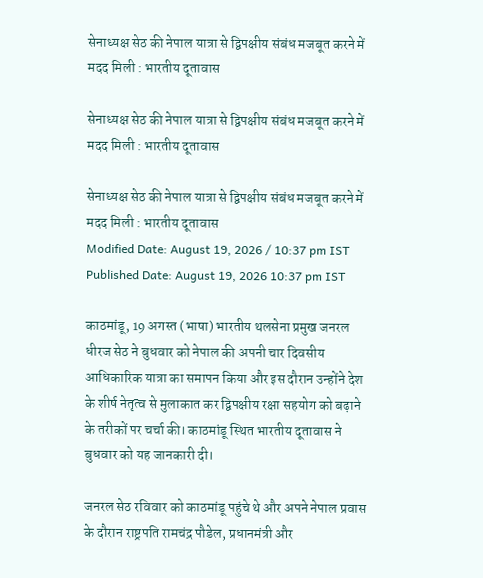सेनाध्यक्ष सेठ की नेपाल यात्रा से द्विपक्षीय संबंध मजबूत करने में मदद मिली : भारतीय दूतावास

सेनाध्यक्ष सेठ की नेपाल यात्रा से द्विपक्षीय संबंध मजबूत करने में मदद मिली : भारतीय दूतावास

सेनाध्यक्ष सेठ की नेपाल यात्रा से द्विपक्षीय संबंध मजबूत करने में मदद मिली : भारतीय दूतावास
Modified Date: August 19, 2026 / 10:37 pm IST
Published Date: August 19, 2026 10:37 pm IST

काठमांडू, 19 अगस्त (भाषा) भारतीय थलसेना प्रमुख जनरल धीरज सेठ ने बुधवार को नेपाल की अपनी चार दिवसीय आधिकारिक यात्रा का समापन किया और इस दौरान उन्होंने देश के शीर्ष नेतृत्व से मुलाकात कर द्विपक्षीय रक्षा सहयोग को बढ़ाने के तरीकों पर चर्चा की। काठमांडू स्थित भारतीय दूतावास ने बुधवार को यह जानकारी दी।

जनरल सेठ रविवार को काठमांडू पहुंचे थे और अपने नेपाल प्रवास के दौरान राष्ट्रपति रामचंद्र पौडेल, प्रधानमंत्री और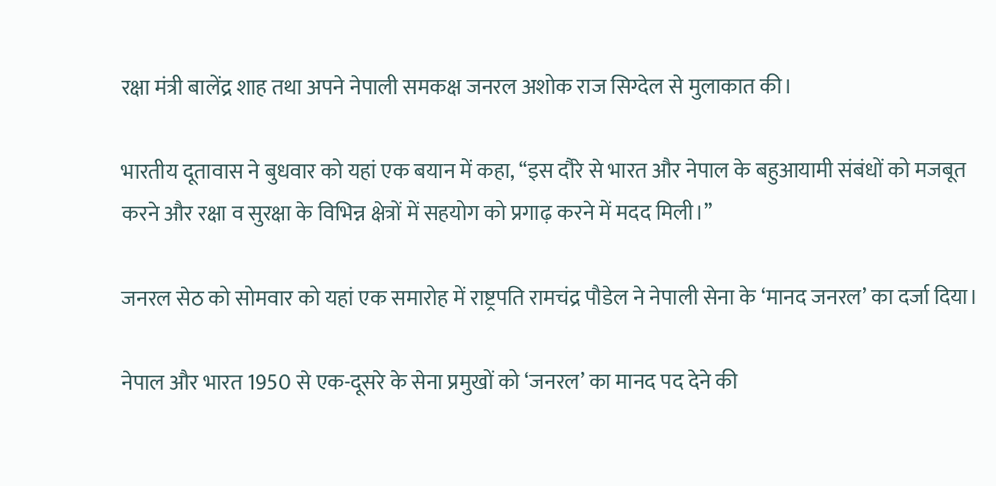रक्षा मंत्री बालेंद्र शाह तथा अपने नेपाली समकक्ष जनरल अशोक राज सिग्देल से मुलाकात की।

भारतीय दूतावास ने बुधवार को यहां एक बयान में कहा, ‘‘इस दौरे से भारत और नेपाल के बहुआयामी संबंधों को मजबूत करने और रक्षा व सुरक्षा के विभिन्न क्षेत्रों में सहयोग को प्रगाढ़ करने में मदद मिली।’’

जनरल सेठ को सोमवार को यहां एक समारोह में राष्ट्रपति रामचंद्र पौडेल ने नेपाली सेना के ‘मानद जनरल’ का दर्जा दिया।

नेपाल और भारत 1950 से एक-दूसरे के सेना प्रमुखों को ‘जनरल’ का मानद पद देने की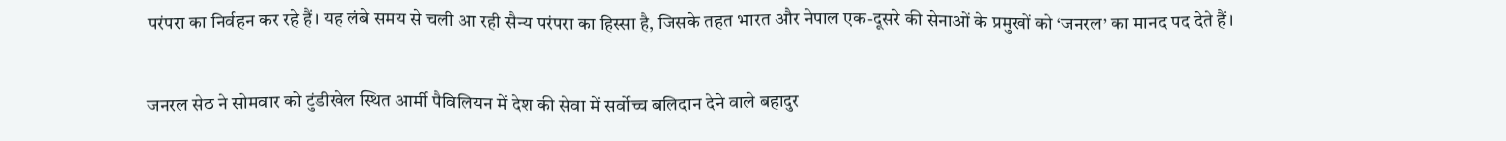परंपरा का निर्वहन कर रहे हैं। यह लंबे समय से चली आ रही सैन्य परंपरा का हिस्सा है, जिसके तहत भारत और नेपाल एक-दूसरे की सेनाओं के प्रमुखों को ‘जनरल’ का मानद पद देते हैं।

जनरल सेठ ने सोमवार को टुंडीखेल स्थित आर्मी पैविलियन में देश की सेवा में सर्वोच्च बलिदान देने वाले बहादुर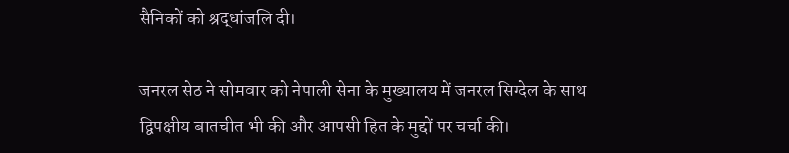सैनिकों को श्रद्धांजलि दी।

जनरल सेठ ने सोमवार को नेपाली सेना के मुख्यालय में जनरल सिग्देल के साथ द्विपक्षीय बातचीत भी की और आपसी हित के मुद्दों पर चर्चा की।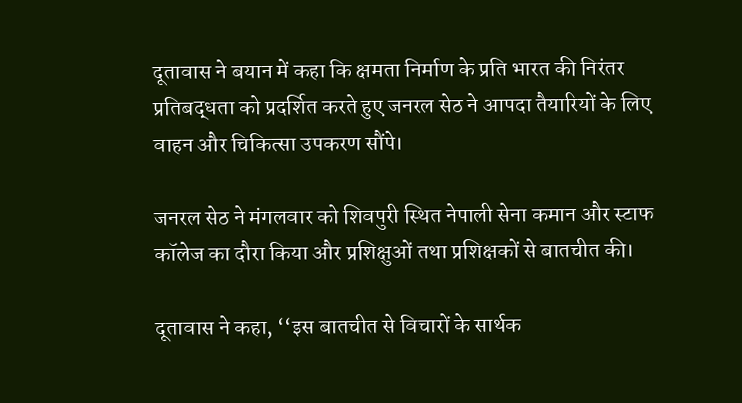दूतावास ने बयान में कहा कि क्षमता निर्माण के प्रति भारत की निरंतर प्रतिबद्धता को प्रदर्शित करते हुए जनरल सेठ ने आपदा तैयारियों के लिए वाहन और चिकित्सा उपकरण सौंपे।

जनरल सेठ ने मंगलवार को शिवपुरी स्थित नेपाली सेना कमान और स्टाफ कॉलेज का दौरा किया और प्रशिक्षुओं तथा प्रशिक्षकों से बातचीत की।

दूतावास ने कहा, ‘‘इस बातचीत से विचारों के सार्थक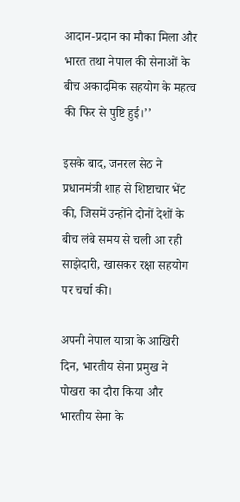आदान-प्रदान का मौका मिला और भारत तथा नेपाल की सेनाओं के बीच अकादमिक सहयोग के महत्व की फिर से पुष्टि हुई।’’

इसके बाद, जनरल सेठ ने प्रधानमंत्री शाह से शिष्टाचार भेंट की, जिसमें उन्होंने दोनों देशों के बीच लंबे समय से चली आ रही साझेदारी, खासकर रक्षा सहयोग पर चर्चा की।

अपनी नेपाल यात्रा के आखिरी दिन, भारतीय सेना प्रमुख ने पोखरा का दौरा किया और भारतीय सेना के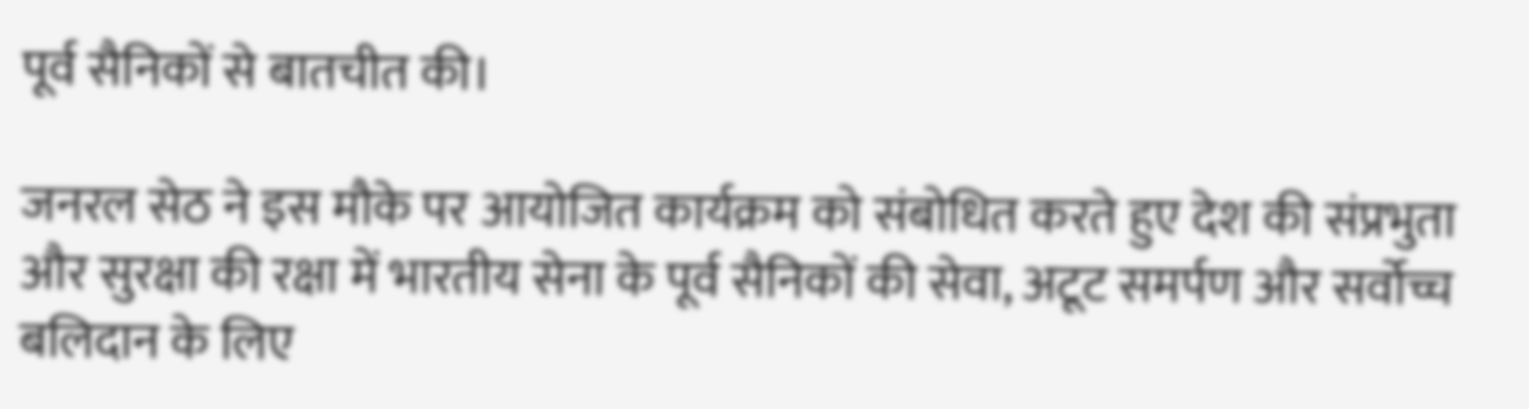पूर्व सैनिकों से बातचीत की।

जनरल सेठ ने इस मौके पर आयोजित कार्यक्रम को संबोधित करते हुए देश की संप्रभुता और सुरक्षा की रक्षा में भारतीय सेना के पूर्व सैनिकों की सेवा, अटूट समर्पण और सर्वोच्च बलिदान के लिए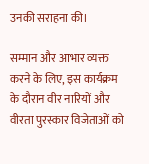उनकी सराहना की।

सम्मान और आभार व्यक्त करने के लिए, इस कार्यक्रम के दौरान वीर नारियों और वीरता पुरस्कार विजेताओं को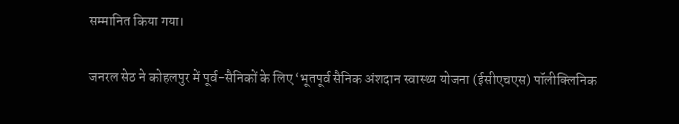सम्मानित किया गया।

जनरल सेठ ने कोहलपुर में पूर्व-सैनिकों के लिए ‘भूतपूर्व सैनिक अंशदान स्वास्थ्य योजना (ईसीएचएस) पॉलीक्लिनिक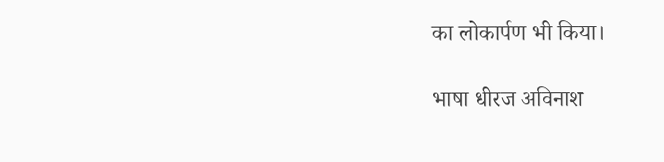का लोकार्पण भी किया।

भाषा धीरज अविनाश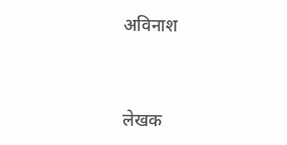अविनाश


लेखक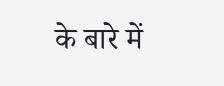के बारे में